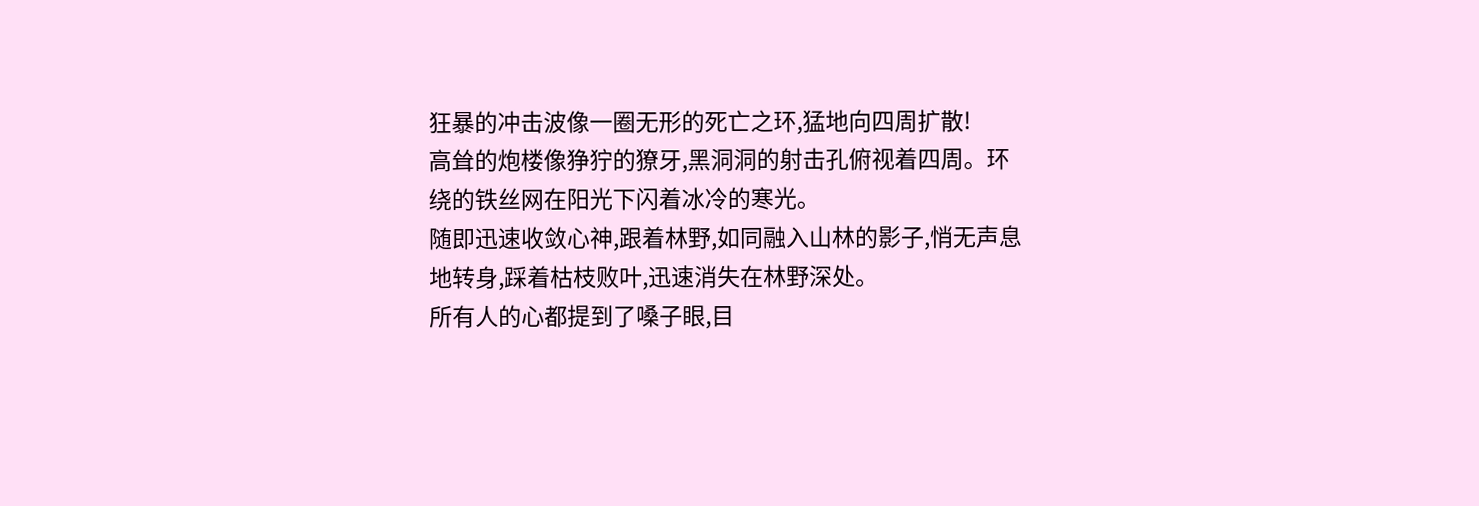狂暴的冲击波像一圈无形的死亡之环,猛地向四周扩散!
高耸的炮楼像狰狞的獠牙,黑洞洞的射击孔俯视着四周。环绕的铁丝网在阳光下闪着冰冷的寒光。
随即迅速收敛心神,跟着林野,如同融入山林的影子,悄无声息地转身,踩着枯枝败叶,迅速消失在林野深处。
所有人的心都提到了嗓子眼,目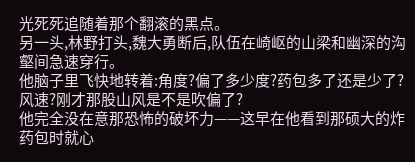光死死追随着那个翻滚的黑点。
另一头,林野打头,魏大勇断后,队伍在崎岖的山梁和幽深的沟壑间急速穿行。
他脑子里飞快地转着:角度?偏了多少度?药包多了还是少了?风速?刚才那股山风是不是吹偏了?
他完全没在意那恐怖的破坏力——这早在他看到那硕大的炸药包时就心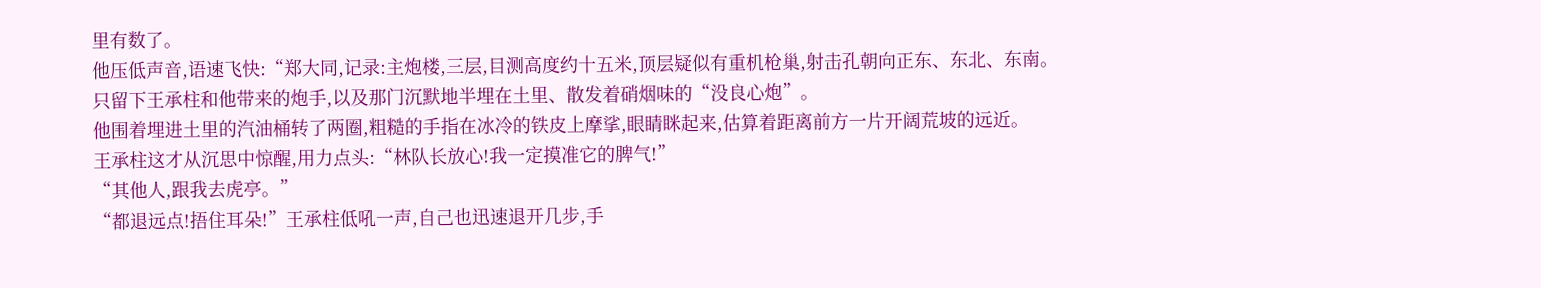里有数了。
他压低声音,语速飞快:“郑大同,记录:主炮楼,三层,目测高度约十五米,顶层疑似有重机枪巢,射击孔朝向正东、东北、东南。
只留下王承柱和他带来的炮手,以及那门沉默地半埋在土里、散发着硝烟味的“没良心炮”。
他围着埋进土里的汽油桶转了两圈,粗糙的手指在冰冷的铁皮上摩挲,眼睛眯起来,估算着距离前方一片开阔荒坡的远近。
王承柱这才从沉思中惊醒,用力点头:“林队长放心!我一定摸准它的脾气!”
“其他人,跟我去虎亭。”
“都退远点!捂住耳朵!”王承柱低吼一声,自己也迅速退开几步,手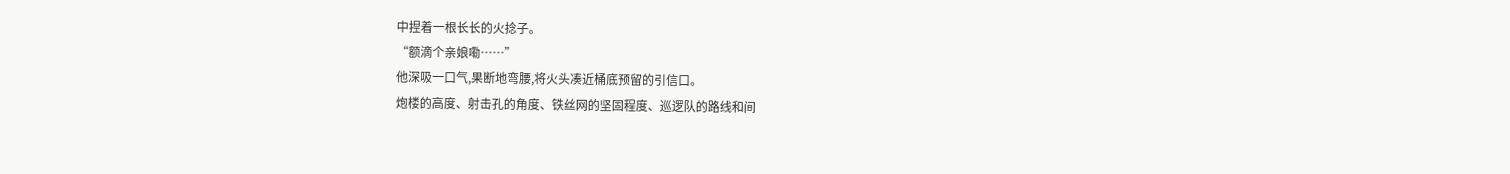中捏着一根长长的火捻子。
“额滴个亲娘嘞……”
他深吸一口气,果断地弯腰,将火头凑近桶底预留的引信口。
炮楼的高度、射击孔的角度、铁丝网的坚固程度、巡逻队的路线和间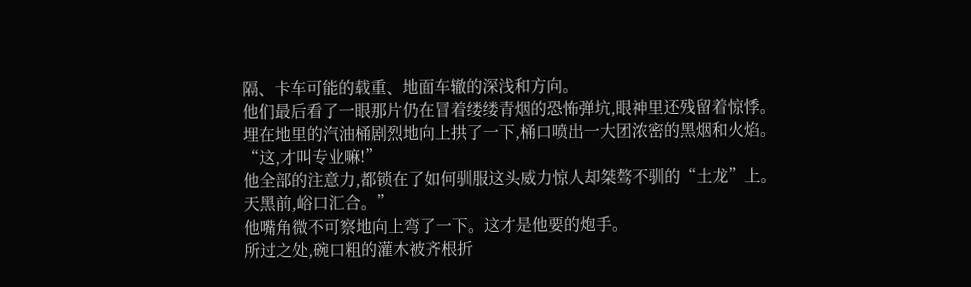隔、卡车可能的载重、地面车辙的深浅和方向。
他们最后看了一眼那片仍在冒着缕缕青烟的恐怖弹坑,眼神里还残留着惊悸。
埋在地里的汽油桶剧烈地向上拱了一下,桶口喷出一大团浓密的黑烟和火焰。
“这,才叫专业嘛!”
他全部的注意力,都锁在了如何驯服这头威力惊人却桀骜不驯的“土龙”上。
天黑前,峪口汇合。”
他嘴角微不可察地向上弯了一下。这才是他要的炮手。
所过之处,碗口粗的灌木被齐根折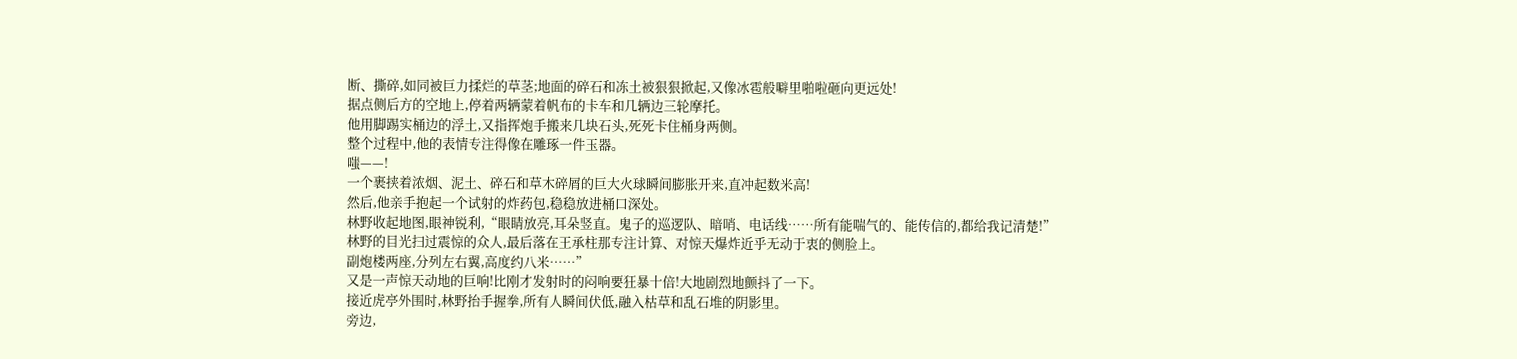断、撕碎,如同被巨力揉烂的草茎;地面的碎石和冻土被狠狠掀起,又像冰雹般噼里啪啦砸向更远处!
据点侧后方的空地上,停着两辆蒙着帆布的卡车和几辆边三轮摩托。
他用脚踢实桶边的浮土,又指挥炮手搬来几块石头,死死卡住桶身两侧。
整个过程中,他的表情专注得像在雕琢一件玉器。
嗤——!
一个裹挟着浓烟、泥土、碎石和草木碎屑的巨大火球瞬间膨胀开来,直冲起数米高!
然后,他亲手抱起一个试射的炸药包,稳稳放进桶口深处。
林野收起地图,眼神锐利,“眼睛放亮,耳朵竖直。鬼子的巡逻队、暗哨、电话线……所有能喘气的、能传信的,都给我记清楚!”
林野的目光扫过震惊的众人,最后落在王承柱那专注计算、对惊天爆炸近乎无动于衷的侧脸上。
副炮楼两座,分列左右翼,高度约八米……”
又是一声惊天动地的巨响!比刚才发射时的闷响要狂暴十倍!大地剧烈地颤抖了一下。
接近虎亭外围时,林野抬手握拳,所有人瞬间伏低,融入枯草和乱石堆的阴影里。
旁边,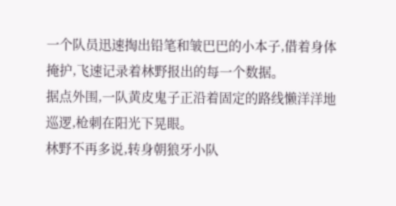一个队员迅速掏出铅笔和皱巴巴的小本子,借着身体掩护,飞速记录着林野报出的每一个数据。
据点外围,一队黄皮鬼子正沿着固定的路线懒洋洋地巡逻,枪刺在阳光下晃眼。
林野不再多说,转身朝狼牙小队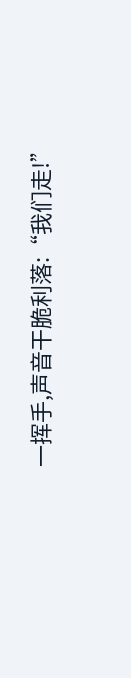一挥手,声音干脆利落:“我们走!”